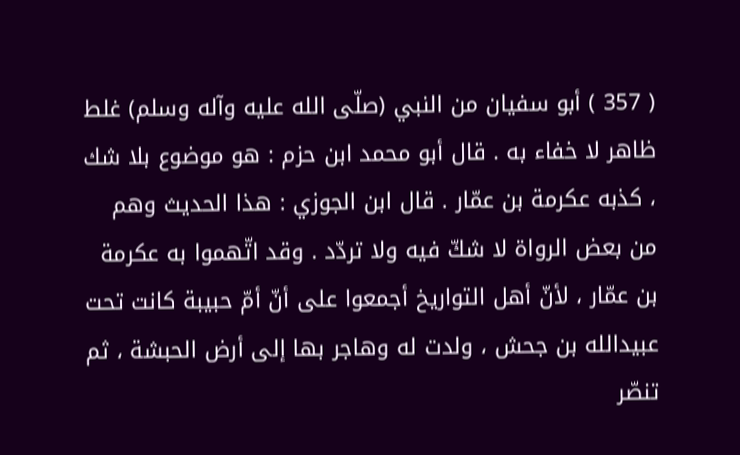( 357 ) أبو سفيان من النبي (صلّى الله عليه وآله وسلم) غلط ظاهر لا خفاء به . قال أبو محمد ابن حزم : هو موضوع بلا شك ، كذبه عكرمة بن عمّار . قال ابن الجوزي : هذا الحديث وهم من بعض الرواة لا شكّ فيه ولا تردّد . وقد اتّهموا به عكرمة بن عمّار ، لأنّ أهل التواريخ أجمعوا على أنّ أمّ حبيبة كانت تحت عبيدالله بن جحش ، ولدت له وهاجر بها إلى أرض الحبشة ، ثم تنصّر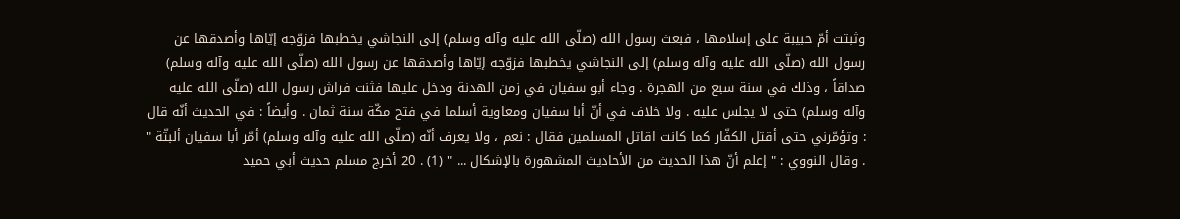وثبتت أمّ حبيبة على إسلامها ، فبعث رسول الله (صلّى الله عليه وآله وسلم) إلى النجاشي يخطبها فزوّجه إيّاها وأصدقها عن رسول الله (صلّى الله عليه وآله وسلم) إلى النجاشي يخطبها فزوّجه إيّاها وأصدقها عن رسول الله (صلّى الله عليه وآله وسلم) صداقاً ، وذلك في سنة سبع من الهجرة . وجاء أبو سفيان في زمن الهدنة ودخل عليها فثنت فراش رسول الله (صلّى الله عليه وآله وسلم) حتى لا يجلس عليه . ولا خلاف في أنّ أبا سفيان ومعاوية أسلما في فتح مكّة سنة ثمان . وأيضاً : في الحديث أنّه قال : وتؤمّرني حتى أقتل الكفّار كما كانت اقاتل المسلمين فقال : نعم ، ولا يعرف أنّه (صلّى الله عليه وآله وسلم) أمّر أبا سفيان ألبتّة " . وقال النووي : " إعلم أنّ هذا الحديث من الأحاديث المشهورة بالإشكال ... " (1) . 20 أخرج مسلم حديث أبي حميد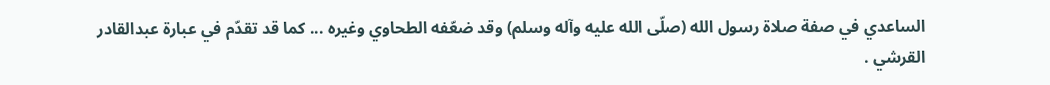الساعدي في صفة صلاة رسول الله (صلّى الله عليه وآله وسلم) وقد ضعّفه الطحاوي وغيره ... كما قد تقدّم في عبارة عبدالقادر القرشي .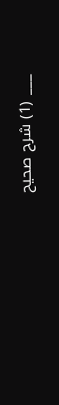___ (1) شرح صحيح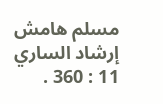مسلم هامش إرشاد الساري 11 : 360 .